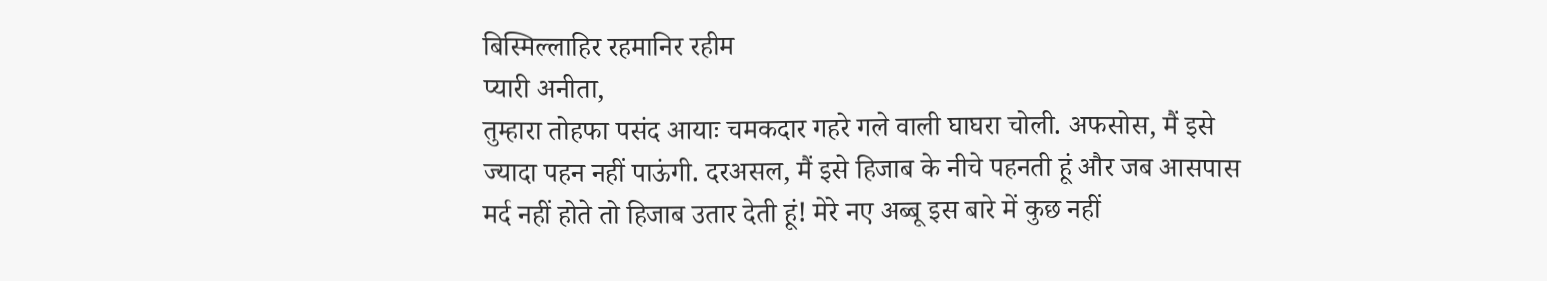बिस्मिल्लाहिर रहमानिर रहीम
प्यारी अनीता,
तुम्हारा तोहफा पसंद आयाः चमकदार गहरे गले वाली घाघरा चोली. अफसोस, मैं इसे ज्यादा पहन नहीं पाऊंगी. दरअसल, मैं इसे हिजाब के नीचे पहनती हूं और जब आसपास मर्द नहीं होते तो हिजाब उतार देती हूं! मेरे नए अब्बू इस बारे में कुछ नहीं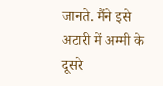जानते. मैंने इसे अटारी में अम्मी के दूसरे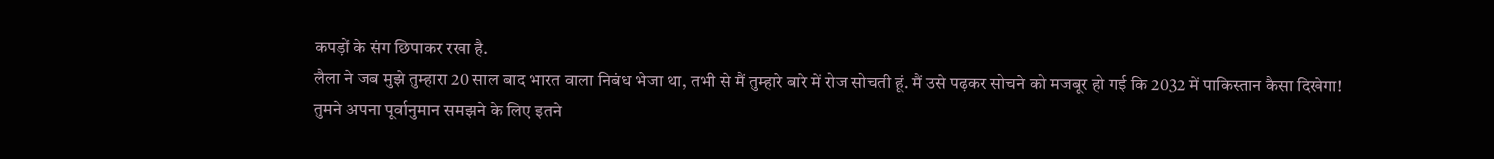कपड़ों के संग छिपाकर रखा है.
लैला ने जब मुझे तुम्हारा 20 साल बाद भारत वाला निबंध भेजा था, तभी से मैं तुम्हारे बारे में रोज सोचती हूं. मैं उसे पढ़कर सोचने को मजबूर हो गई कि 2032 में पाकिस्तान कैसा दिखेगा!
तुमने अपना पूर्वानुमान समझने के लिए इतने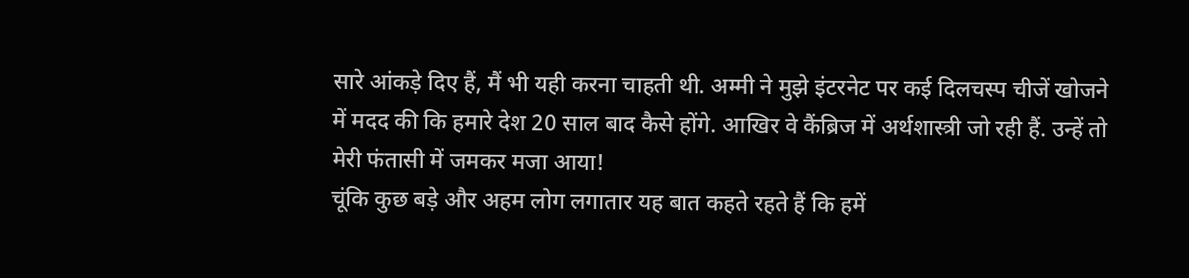सारे आंकड़े दिए हैं, मैं भी यही करना चाहती थी. अम्मी ने मुझे इंटरनेट पर कई दिलचस्प चीजें खोजने में मदद की कि हमारे देश 20 साल बाद कैसे होंगे. आखिर वे कैंब्रिज में अर्थशास्त्री जो रही हैं. उन्हें तो मेरी फंतासी में जमकर मजा आया!
चूंकि कुछ बड़े और अहम लोग लगातार यह बात कहते रहते हैं कि हमें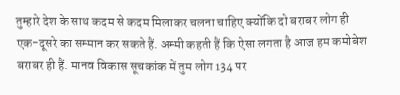तुम्हारे देश के साथ कदम से कदम मिलाकर चलना चाहिए क्योंकि दो बराबर लोग ही एक-दूसरे का सम्मान कर सकते हैं. अम्मी कहती हैं कि ऐसा लगता है आज हम कमोबेश बराबर ही हैं. मानव विकास सूचकांक में तुम लोग 134 पर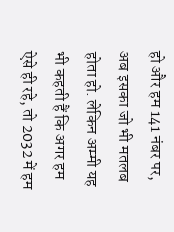हो और हम 141 नंबर पर, अब इसका जो भी मतलब होता हो. लेकिन अम्मी यह भी कहती हैं कि अगर हम ऐसे ही रहे, तो 2032 में हम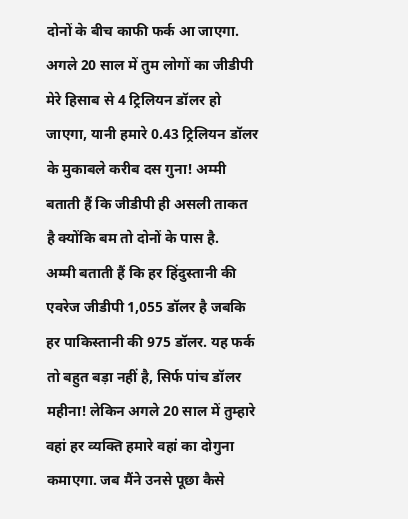दोनों के बीच काफी फर्क आ जाएगा. अगले 20 साल में तुम लोगों का जीडीपी मेरे हिसाब से 4 ट्रिलियन डॉलर हो जाएगा, यानी हमारे 0.43 ट्रिलियन डॉलर के मुकाबले करीब दस गुना! अम्मी बताती हैं कि जीडीपी ही असली ताकत है क्योंकि बम तो दोनों के पास है.
अम्मी बताती हैं कि हर हिंदुस्तानी की एवरेज जीडीपी 1,055 डॉलर है जबकि हर पाकिस्तानी की 975 डॉलर. यह फर्क तो बहुत बड़ा नहीं है, सिर्फ पांच डॉलर महीना! लेकिन अगले 20 साल में तुम्हारे वहां हर व्यक्ति हमारे वहां का दोगुना कमाएगा. जब मैंने उनसे पूछा कैसे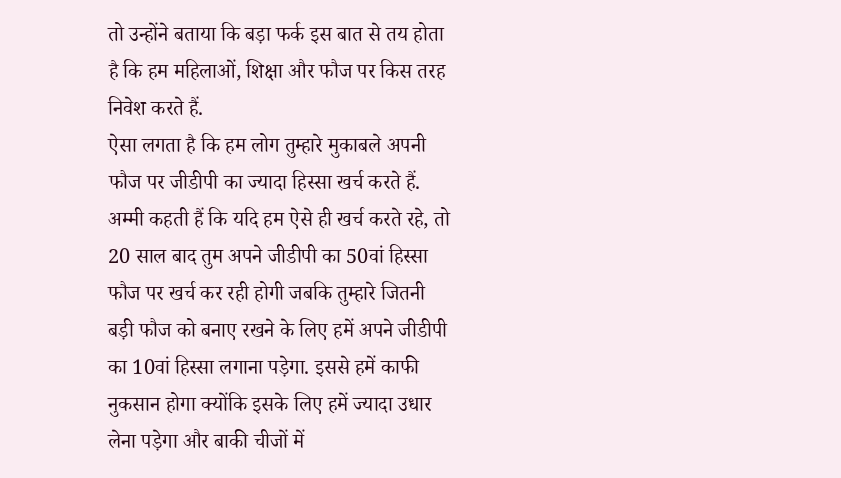तो उन्होंने बताया कि बड़ा फर्क इस बात से तय होता है कि हम महिलाओं, शिक्षा और फौज पर किस तरह निवेश करते हैं.
ऐसा लगता है कि हम लोग तुम्हारे मुकाबले अपनी फौज पर जीडीपी का ज्यादा हिस्सा खर्च करते हैं. अम्मी कहती हैं कि यदि हम ऐसे ही खर्च करते रहे, तो 20 साल बाद तुम अपने जीडीपी का 50वां हिस्सा फौज पर खर्च कर रही होगी जबकि तुम्हारे जितनी बड़ी फौज को बनाए रखने के लिए हमें अपने जीडीपी का 10वां हिस्सा लगाना पड़ेगा. इससे हमें काफी नुकसान होगा क्योंकि इसके लिए हमें ज्यादा उधार लेना पड़ेगा और बाकी चीजों में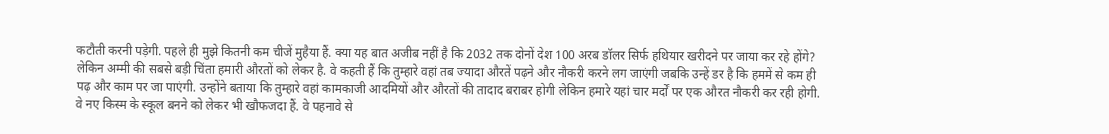कटौती करनी पड़ेगी. पहले ही मुझे कितनी कम चीजें मुहैया हैं. क्या यह बात अजीब नहीं है कि 2032 तक दोनों देश 100 अरब डॉलर सिर्फ हथियार खरीदने पर जाया कर रहे होंगे?
लेकिन अम्मी की सबसे बड़ी चिंता हमारी औरतों को लेकर है. वे कहती हैं कि तुम्हारे वहां तब ज्यादा औरतें पढ़ने और नौकरी करने लग जाएंगी जबकि उन्हें डर है कि हममें से कम ही पढ़ और काम पर जा पाएंगी. उन्होंने बताया कि तुम्हारे वहां कामकाजी आदमियों और औरतों की तादाद बराबर होगी लेकिन हमारे यहां चार मर्दों पर एक औरत नौकरी कर रही होगी. वे नए किस्म के स्कूल बनने को लेकर भी खौफजदा हैं. वे पहनावे से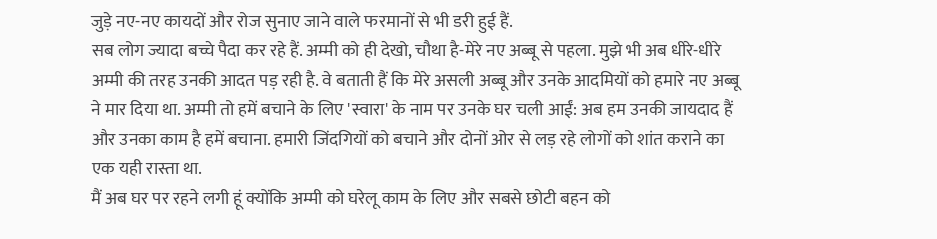जुड़े नए-नए कायदों और रोज सुनाए जाने वाले फरमानों से भी डरी हुई हैं.
सब लोग ज्यादा बच्चे पैदा कर रहे हैं. अम्मी को ही देखो, चौथा है-मेरे नए अब्बू से पहला. मुझे भी अब धीरे-धीरे अम्मी की तरह उनकी आदत पड़ रही है. वे बताती हैं कि मेरे असली अब्बू और उनके आदमियों को हमारे नए अब्बू ने मार दिया था. अम्मी तो हमें बचाने के लिए 'स्वारा' के नाम पर उनके घर चली आईं: अब हम उनकी जायदाद हैं और उनका काम है हमें बचाना. हमारी जिंदगियों को बचाने और दोनों ओर से लड़ रहे लोगों को शांत कराने का एक यही रास्ता था.
मैं अब घर पर रहने लगी हूं क्योंकि अम्मी को घरेलू काम के लिए और सबसे छोटी बहन को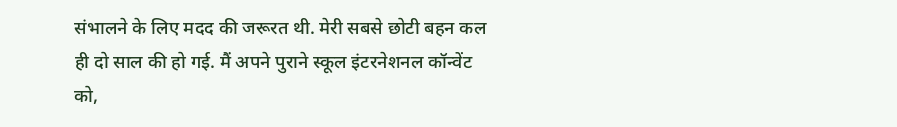संभालने के लिए मदद की जरूरत थी. मेरी सबसे छोटी बहन कल ही दो साल की हो गई. मैं अपने पुराने स्कूल इंटरनेशनल कॉन्वेंट को,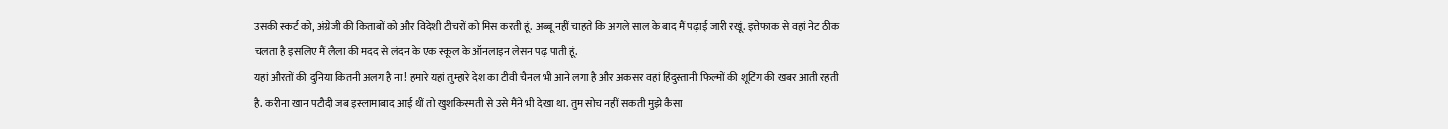उसकी स्कर्ट को, अंग्रेजी की किताबों को और विदेशी टीचरों को मिस करती हूं. अब्बू नहीं चाहते कि अगले साल के बाद मैं पढ़ाई जारी रखूं. इत्तेफाक से वहां नेट ठीक चलता है इसलिए मैं लैला की मदद से लंदन के एक स्कूल के ऑनलाइन लेसन पढ़ पाती हूं.
यहां औरतों की दुनिया कितनी अलग है ना! हमारे यहां तुम्हारे देश का टीवी चैनल भी आने लगा है और अकसर वहां हिंदुस्तानी फिल्मों की शूटिंग की खबर आती रहती है. करीना खान पटौदी जब इस्लामाबाद आई थीं तो खुशकिस्मती से उसे मैंने भी देखा था. तुम सोच नहीं सकती मुझे कैसा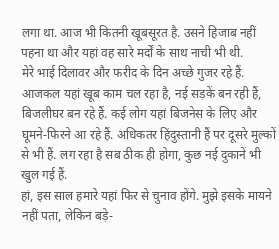लगा था. आज भी कितनी खूबसूरत है. उसने हिजाब नहीं पहना था और यहां वह सारे मर्दों के साथ नाची भी थी.
मेरे भाई दिलावर और फरीद के दिन अच्छे गुजर रहे हैं. आजकल यहां खूब काम चल रहा है, नई सड़कें बन रही हैं, बिजलीघर बन रहे हैं. कई लोग यहां बिजनेस के लिए और घूमने-फिरने आ रहे हैं. अधिकतर हिंदुस्तानी हैं पर दूसरे मुल्कों से भी हैं. लग रहा है सब ठीक ही होगा, कुछ नई दुकानें भी खुल गई हैं.
हां, इस साल हमारे यहां फिर से चुनाव होंगे. मुझे इसके मायने नहीं पता, लेकिन बड़े-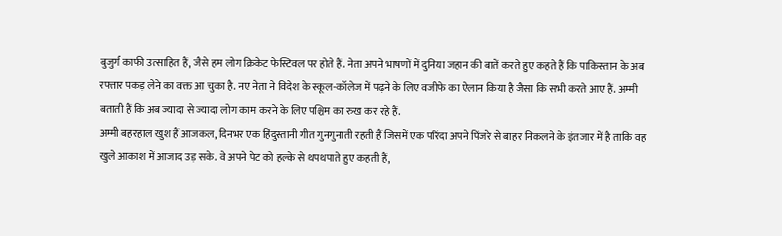बुजुर्ग काफी उत्साहित हैं, जैसे हम लोग क्रिकेट फेस्टिवल पर होते हैं. नेता अपने भाषणों में दुनिया जहान की बातें करते हुए कहते हैं कि पाकिस्तान के अब रफ्तार पकड़ लेने का वक्त आ चुका है. नए नेता ने विदेश के स्कूल-कॉलेज में पढ़ने के लिए वजीफे का ऐलान किया है जैसा कि सभी करते आए हैं. अम्मी बताती हैं कि अब ज्यादा से ज्यादा लोग काम करने के लिए पश्चिम का रुख कर रहे हैं.
अम्मी बहरहाल खुश हैं आजकल, दिनभर एक हिंदुस्तानी गीत गुनगुनाती रहती हैं जिसमें एक परिंदा अपने पिंजरे से बाहर निकलने के इंतजार में है ताकि वह खुले आकाश में आजाद उड़ सके. वे अपने पेट को हल्के से थपथपाते हुए कहती हैं,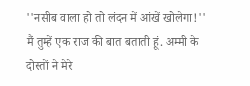''नसीब वाला हो तो लंदन में आंखें खोलेगा!'' मैं तुम्हें एक राज की बात बताती हूं. अम्मी के दोस्तों ने मेरे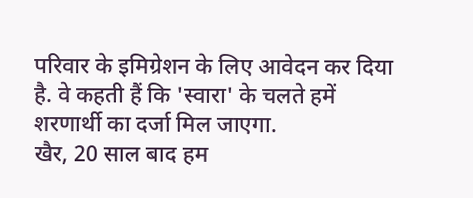परिवार के इमिग्रेशन के लिए आवेदन कर दिया है. वे कहती हैं कि 'स्वारा' के चलते हमें शरणार्थी का दर्जा मिल जाएगा.
खैर, 20 साल बाद हम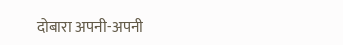दोबारा अपनी-अपनी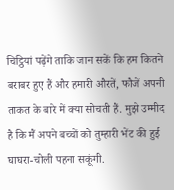चिट्ठियां पढ़ेंगे ताकि जान सकें कि हम कितने बराबर हुए हैं और हमारी औरतें, फौजें अपनी ताकत के बारे में क्या सोचती हैं. मुझे उम्मीद है कि मैं अपने बच्चों को तुम्हारी भेंट की हुई घाघरा-चोली पहना सकूंगी.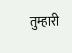तुम्हारी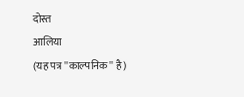दोस्त
आलिया
(यह पत्र ''काल्पनिक'' है)